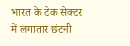भारत के टेक सेक्टर में लगातार छंटनी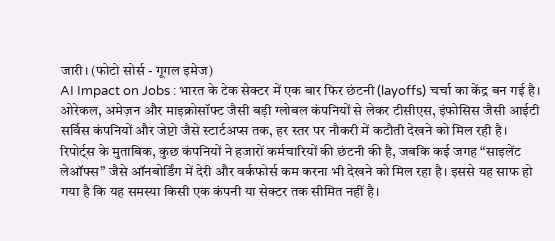जारी। (फोटो सोर्स - गूगल इमेज)
AI Impact on Jobs : भारत के टेक सेक्टर में एक बार फिर छंटनी (layoffs) चर्चा का केंद्र बन गई है। ओरेकल, अमेज़न और माइक्रोसॉफ्ट जैसी बड़ी ग्लोबल कंपनियों से लेकर टीसीएस, इंफोसिस जैसी आईटी सर्विस कंपनियों और जेप्टो जैसे स्टार्टअप्स तक, हर स्तर पर नौकरी में कटौती देखने को मिल रही है।
रिपोर्ट्स के मुताबिक, कुछ कंपनियों ने हजारों कर्मचारियों की छंटनी की है, जबकि कई जगह “साइलेंट लेऑफ्स” जैसे ऑनबोर्डिंग में देरी और वर्कफोर्स कम करना भी देखने को मिल रहा है। इससे यह साफ हो गया है कि यह समस्या किसी एक कंपनी या सेक्टर तक सीमित नहीं है।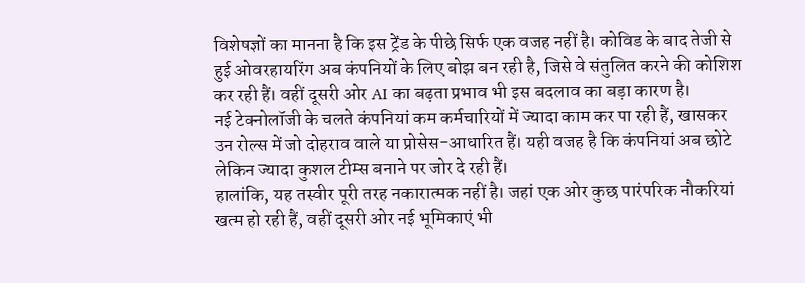विशेषज्ञों का मानना है कि इस ट्रेंड के पीछे सिर्फ एक वजह नहीं है। कोविड के बाद तेजी से हुई ओवरहायरिंग अब कंपनियों के लिए बोझ बन रही है, जिसे वे संतुलित करने की कोशिश कर रही हैं। वहीं दूसरी ओर AI का बढ़ता प्रभाव भी इस बदलाव का बड़ा कारण है।
नई टेक्नोलॉजी के चलते कंपनियां कम कर्मचारियों में ज्यादा काम कर पा रही हैं, खासकर उन रोल्स में जो दोहराव वाले या प्रोसेस-आधारित हैं। यही वजह है कि कंपनियां अब छोटे लेकिन ज्यादा कुशल टीम्स बनाने पर जोर दे रही हैं।
हालांकि, यह तस्वीर पूरी तरह नकारात्मक नहीं है। जहां एक ओर कुछ पारंपरिक नौकरियां खत्म हो रही हैं, वहीं दूसरी ओर नई भूमिकाएं भी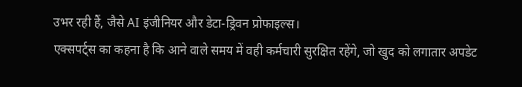उभर रही हैं, जैसे AI इंजीनियर और डेटा-ड्रिवन प्रोफाइल्स।
एक्सपर्ट्स का कहना है कि आने वाले समय में वही कर्मचारी सुरक्षित रहेंगे, जो खुद को लगातार अपडेट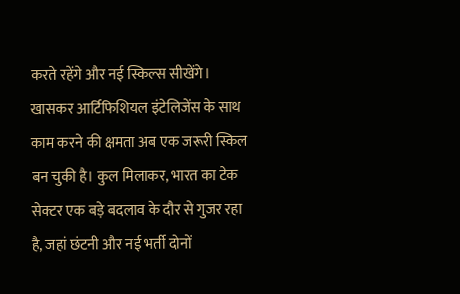करते रहेंगे और नई स्किल्स सीखेंगे। खासकर आर्टिफिशियल इंटेलिजेंस के साथ काम करने की क्षमता अब एक जरूरी स्किल बन चुकी है। कुल मिलाकर, भारत का टेक सेक्टर एक बड़े बदलाव के दौर से गुजर रहा है, जहां छंटनी और नई भर्ती दोनों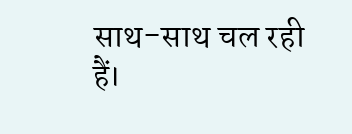साथ-साथ चल रही हैं।